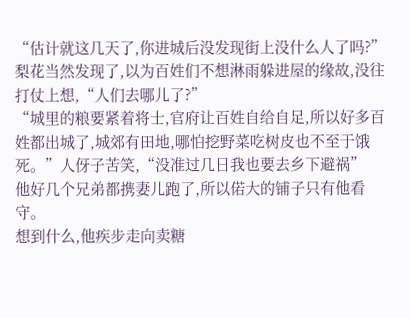“估计就这几天了,你进城后没发现街上没什么人了吗?”
梨花当然发现了,以为百姓们不想淋雨躲进屋的缘故,没往打仗上想,“人们去哪儿了?”
“城里的粮要紧着将士,官府让百姓自给自足,所以好多百姓都出城了,城郊有田地,哪怕挖野菜吃树皮也不至于饿死。”人伢子苦笑,“没准过几日我也要去乡下避祸”
他好几个兄弟都携妻儿跑了,所以偌大的铺子只有他看守。
想到什么,他疾步走向卖糖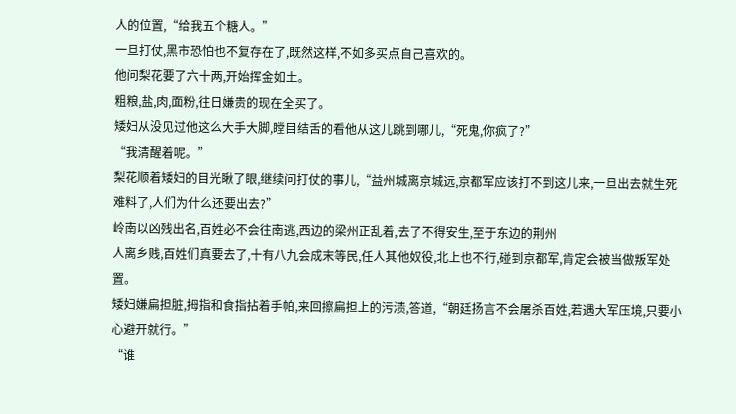人的位置,“给我五个糖人。”
一旦打仗,黑市恐怕也不复存在了,既然这样,不如多买点自己喜欢的。
他问梨花要了六十两,开始挥金如土。
粗粮,盐,肉,面粉,往日嫌贵的现在全买了。
矮妇从没见过他这么大手大脚,瞠目结舌的看他从这儿跳到哪儿,“死鬼,你疯了?”
“我清醒着呢。”
梨花顺着矮妇的目光瞅了眼,继续问打仗的事儿,“益州城离京城远,京都军应该打不到这儿来,一旦出去就生死难料了,人们为什么还要出去?”
岭南以凶残出名,百姓必不会往南逃,西边的梁州正乱着,去了不得安生,至于东边的荆州
人离乡贱,百姓们真要去了,十有八九会成末等民,任人其他奴役,北上也不行,碰到京都军,肯定会被当做叛军处置。
矮妇嫌扁担脏,拇指和食指拈着手帕,来回擦扁担上的污渍,答道,“朝廷扬言不会屠杀百姓,若遇大军压境,只要小心避开就行。”
“谁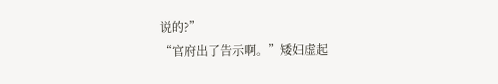说的?”
“官府出了告示啊。”矮妇虚起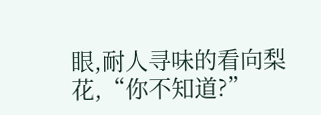眼,耐人寻味的看向梨花,“你不知道?”